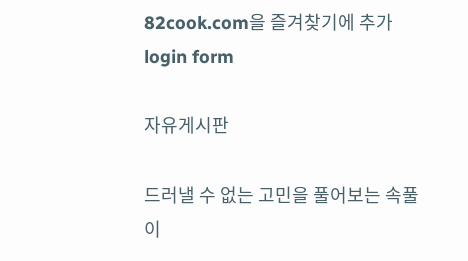82cook.com을 즐겨찾기에 추가
login form

자유게시판

드러낼 수 없는 고민을 풀어보는 속풀이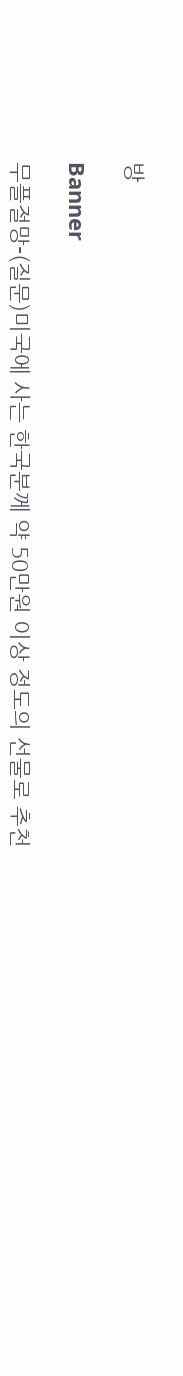방

Banner

무플절망-(질문)미국에 사는 한국분께 약 50만원 이상 정도의 선물로 추천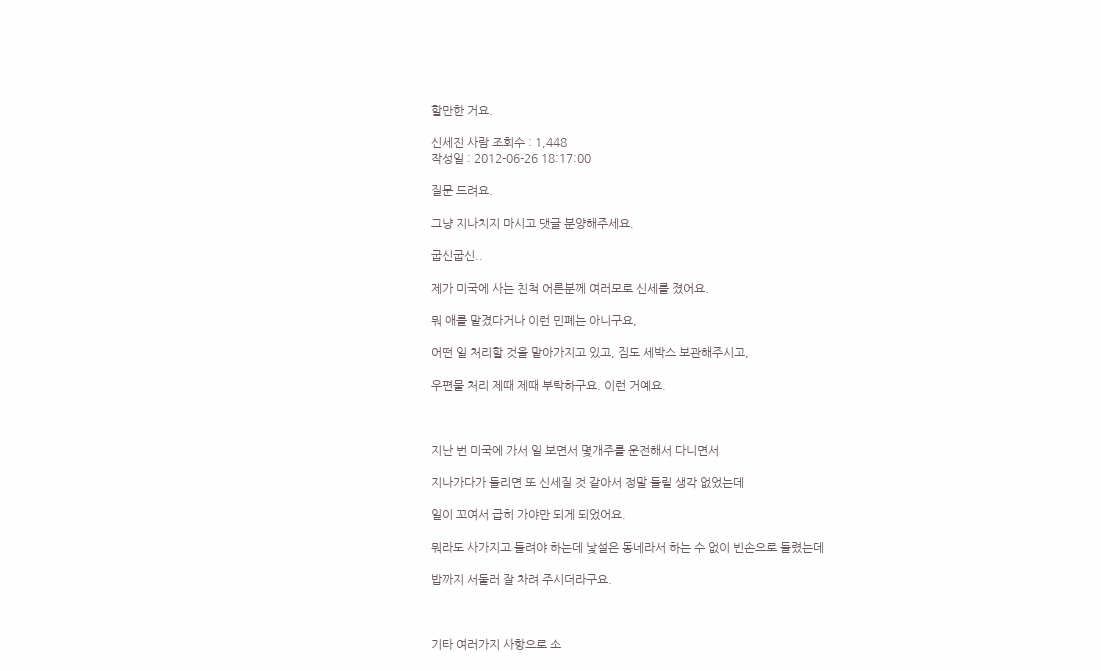할만한 거요.

신세진 사람 조회수 : 1,448
작성일 : 2012-06-26 18:17:00

질문 드려요.

그냥 지나치지 마시고 댓글 분양해주세요.

굽신굽신..

제가 미국에 사는 친척 어른분께 여러모로 신세를 졌어요.

뭐 애를 맡겼다거나 이런 민폐는 아니구요,

어떤 일 처리할 것을 맡아가지고 있고, 짐도 세박스 보관해주시고,

우편물 처리 제때 제때 부탁하구요. 이런 거예요.



지난 번 미국에 가서 일 보면서 몇개주를 운전해서 다니면서

지나가다가 들리면 또 신세질 것 같아서 정말 들릴 생각 없었는데

일이 꼬여서 급히 가야만 되게 되었어요.

뭐라도 사가지고 들려야 하는데 낯설은 동네라서 하는 수 없이 빈손으로 들렸는데

밥까지 서둘러 잘 차려 주시더라구요.



기타 여러가지 사항으로 소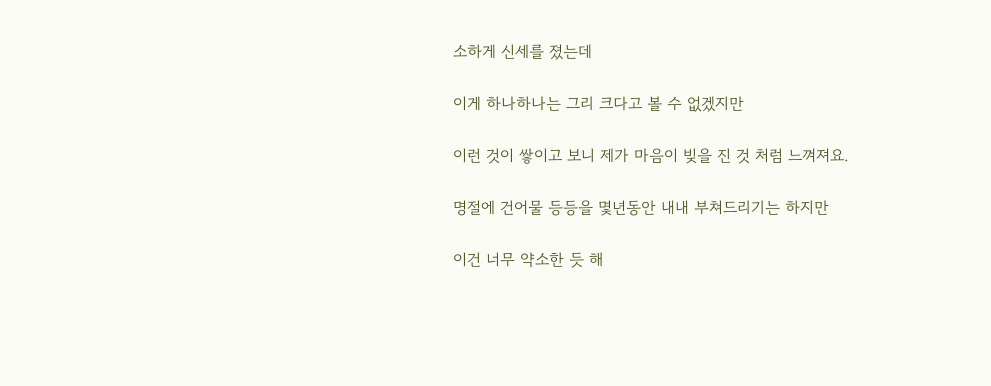소하게 신세를 졌는데

이게 하나하나는 그리 크다고 볼 수 없겠지만

이런 것이 쌓이고 보니 제가 마음이 빚을 진 것 처럼 느껴져요.

명절에 건어물 등등을 몇년동안 내내 부쳐드리기는 하지만

이건 너무 약소한 듯 해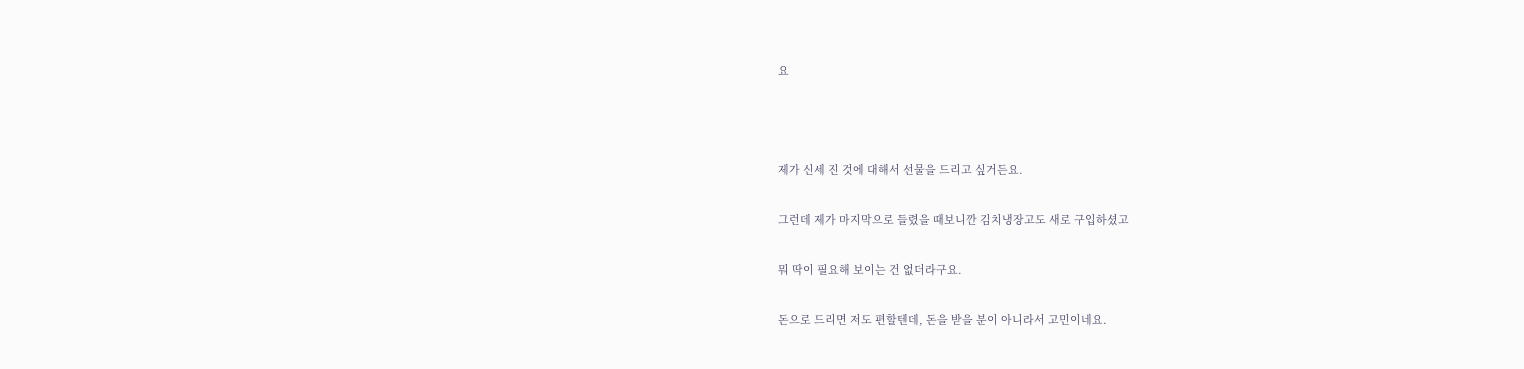요



제가 신세 진 것에 대해서 선물을 드리고 싶거든요.

그런데 제가 마지막으로 들렸을 때보니깐 김치냉장고도 새로 구입하셨고

뭐 딱이 필요해 보이는 건 없더라구요.

돈으로 드리면 저도 편할텐데, 돈을 받을 분이 아니라서 고민이네요.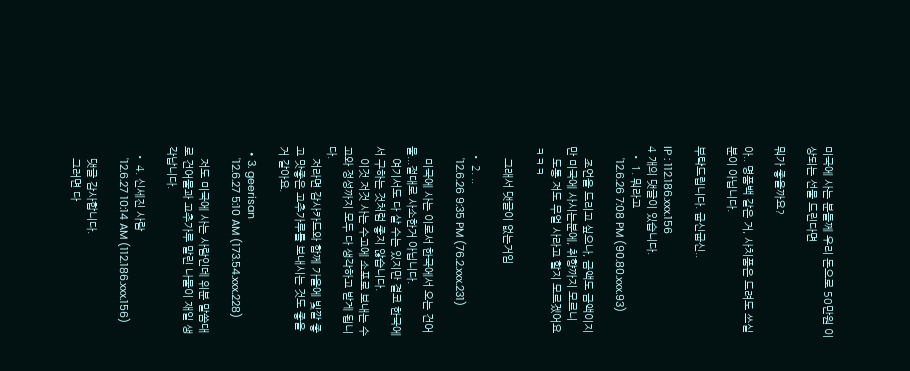미국에 사는 분들께 우리 돈으로 50만원 이상되는 선물 드린다면

뭐가 좋을까요?

아.. 명품백 같은 거, 사치품은 드려도 쓰실 분이 아닙니다.

부탁드립니다. 굽신굽신..

IP : 112.186.xxx.156
4 개의 댓글이 있습니다.
  • 1. 뭐라고
    '12.6.26 7:08 PM (90.80.xxx.93)

    조언을 드리고 싶으나, 금액도 금액이지만 미국에 사시는분에, 취향까지 모르니
    도통 저도 무얼 사라고 할지 모르겠어요 ㅋㅋㅋ

    그래서 댓글이 없는거임

  • 2. ..
    '12.6.26 9:35 PM (76.2.xxx.231)

    미국에 사는 이로서 한국에서 오는 건어물...절대로 사소한거 아닙니다.
    여기서도 다 살 수는 있지만 결코 한국에서 구하는 것처럼 좋지 않습니다.
    이것 저것 사는 수고에 소포로 보내는 수고와 정성까지 모두 다 생각하고 받게 됩니다.
    저라면 감사카드와 함께 가을에 빛깔 좋고 맛좋은 고추가루를 보내시는 것도 좋을 거 같아요.

  • 3. geerisan
    '12.6.27 5:10 AM (173.54.xxx.228)

    저도 미국에 사는 사람인데 위분 말씀대로 건어물과 고추가루 말린 나물이 재일 생각납니다.

  • 4. 신세진 사람
    '12.6.27 10:14 AM (112.186.xxx.156)

    댓글 감사합니다.
    그러면 다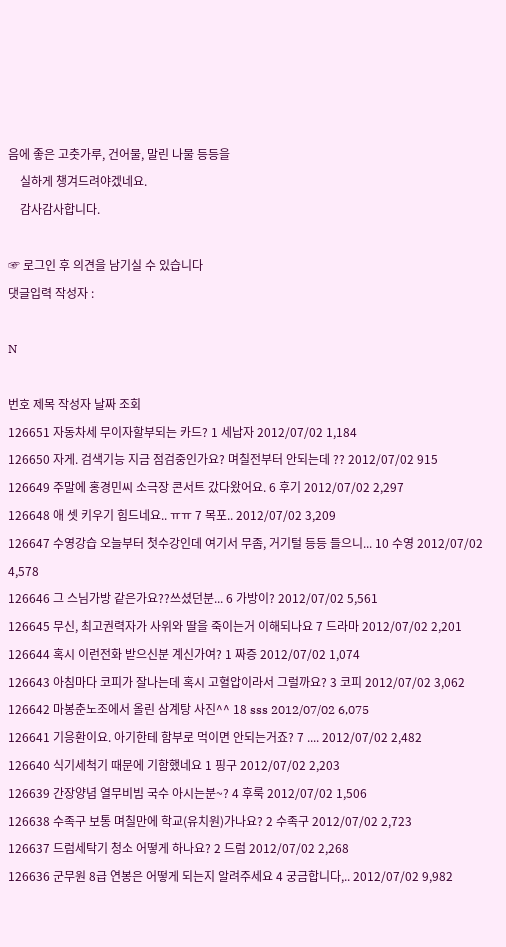음에 좋은 고춧가루, 건어물, 말린 나물 등등을
    실하게 챙겨드려야겠네요.
    감사감사합니다.

☞ 로그인 후 의견을 남기실 수 있습니다
댓글입력 작성자 :

N

번호 제목 작성자 날짜 조회
126651 자동차세 무이자할부되는 카드? 1 세납자 2012/07/02 1,184
126650 자게. 검색기능 지금 점검중인가요? 며칠전부터 안되는데 ?? 2012/07/02 915
126649 주말에 홍경민씨 소극장 콘서트 갔다왔어요. 6 후기 2012/07/02 2,297
126648 애 셋 키우기 힘드네요.. ㅠㅠ 7 목포.. 2012/07/02 3,209
126647 수영강습 오늘부터 첫수강인데 여기서 무좀, 거기털 등등 들으니... 10 수영 2012/07/02 4,578
126646 그 스님가방 같은가요??쓰셨던분... 6 가방이? 2012/07/02 5,561
126645 무신, 최고권력자가 사위와 딸을 죽이는거 이해되나요 7 드라마 2012/07/02 2,201
126644 혹시 이런전화 받으신분 계신가여? 1 짜증 2012/07/02 1,074
126643 아침마다 코피가 잘나는데 혹시 고혈압이라서 그럴까요? 3 코피 2012/07/02 3,062
126642 마봉춘노조에서 올린 삼계탕 사진^^ 18 sss 2012/07/02 6,075
126641 기응환이요. 아기한테 함부로 먹이면 안되는거죠? 7 .... 2012/07/02 2,482
126640 식기세척기 때문에 기함했네요 1 핑구 2012/07/02 2,203
126639 간장양념 열무비빔 국수 아시는분~? 4 후룩 2012/07/02 1,506
126638 수족구 보통 며칠만에 학교(유치원)가나요? 2 수족구 2012/07/02 2,723
126637 드럼세탁기 청소 어떻게 하나요? 2 드럼 2012/07/02 2,268
126636 군무원 8급 연봉은 어떻게 되는지 알려주세요 4 궁금합니다,.. 2012/07/02 9,982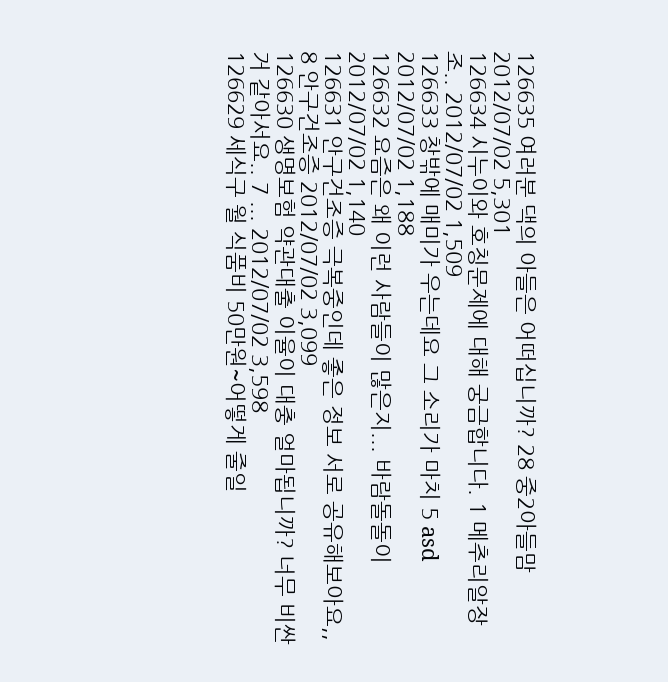126635 여러분 댁의 아들은 어떠십니까? 28 중2아들맘 2012/07/02 5,301
126634 시누이와 호칭문제에 대해 궁금합니다. 1 메추리알장조.. 2012/07/02 1,509
126633 창밖에 매미가 우는데요 그 소리가 마치 5 asd 2012/07/02 1,188
126632 요즘은 왜 이런 사람들이 많은지... 바람돌돌이 2012/07/02 1,140
126631 안구건조증 극복중인데 좋은 정보 서로 공유해보아요,, 8 안구건조증 2012/07/02 3,099
126630 생명보험 약관대출 이율이 대충 얼마됩니까? 너무 비싼거 같아서요.. 7 ... 2012/07/02 3,598
126629 세식구 월 식품비 50만원~어떻게 줄일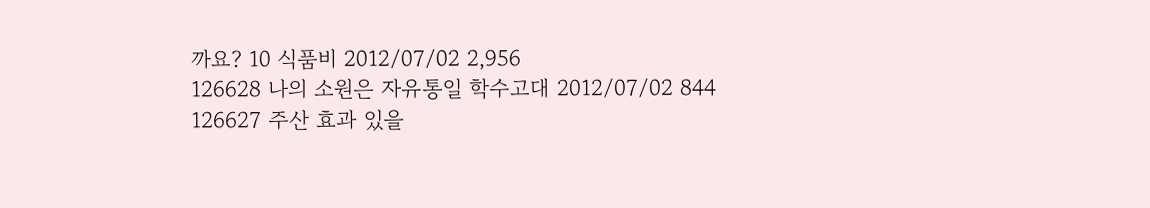까요? 10 식품비 2012/07/02 2,956
126628 나의 소원은 자유통일 학수고대 2012/07/02 844
126627 주산 효과 있을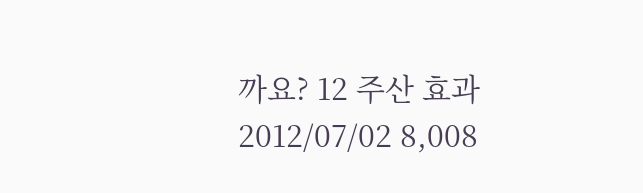까요? 12 주산 효과 2012/07/02 8,008